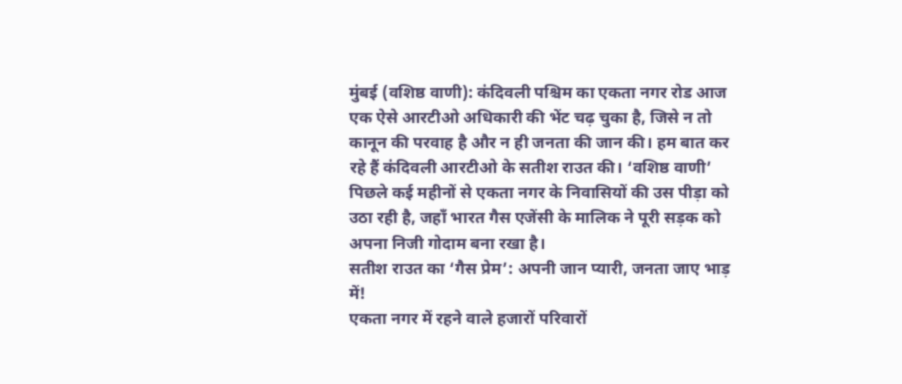मुंबई (वशिष्ठ वाणी): कंदिवली पश्चिम का एकता नगर रोड आज एक ऐसे आरटीओ अधिकारी की भेंट चढ़ चुका है, जिसे न तो कानून की परवाह है और न ही जनता की जान की। हम बात कर रहे हैं कंदिवली आरटीओ के सतीश राउत की। ‘वशिष्ठ वाणी’ पिछले कई महीनों से एकता नगर के निवासियों की उस पीड़ा को उठा रही है, जहाँ भारत गैस एजेंसी के मालिक ने पूरी सड़क को अपना निजी गोदाम बना रखा है।
सतीश राउत का ‘गैस प्रेम’: अपनी जान प्यारी, जनता जाए भाड़ में!
एकता नगर में रहने वाले हजारों परिवारों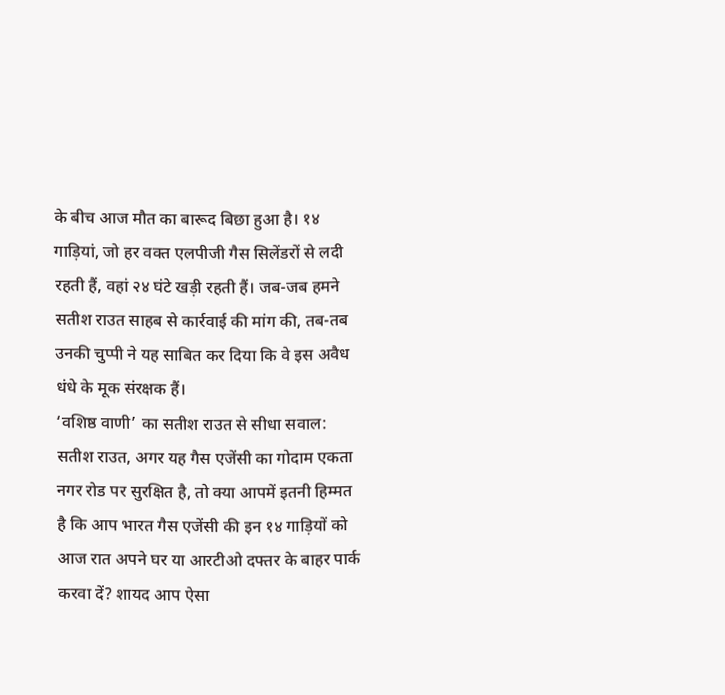के बीच आज मौत का बारूद बिछा हुआ है। १४ गाड़ियां, जो हर वक्त एलपीजी गैस सिलेंडरों से लदी रहती हैं, वहां २४ घंटे खड़ी रहती हैं। जब-जब हमने सतीश राउत साहब से कार्रवाई की मांग की, तब-तब उनकी चुप्पी ने यह साबित कर दिया कि वे इस अवैध धंधे के मूक संरक्षक हैं।
‘वशिष्ठ वाणी’ का सतीश राउत से सीधा सवाल: सतीश राउत, अगर यह गैस एजेंसी का गोदाम एकता नगर रोड पर सुरक्षित है, तो क्या आपमें इतनी हिम्मत है कि आप भारत गैस एजेंसी की इन १४ गाड़ियों को आज रात अपने घर या आरटीओ दफ्तर के बाहर पार्क करवा दें? शायद आप ऐसा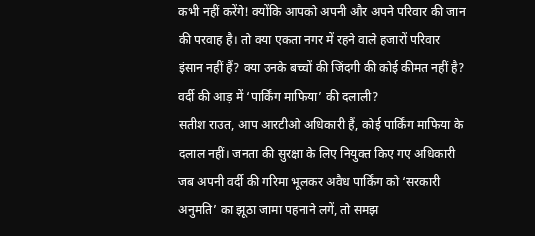कभी नहीं करेंगे! क्योंकि आपको अपनी और अपने परिवार की जान की परवाह है। तो क्या एकता नगर में रहने वाले हजारों परिवार इंसान नहीं हैं? क्या उनके बच्चों की जिंदगी की कोई कीमत नहीं है?
वर्दी की आड़ में ‘पार्किंग माफिया’ की दलाली?
सतीश राउत, आप आरटीओ अधिकारी हैं, कोई पार्किंग माफिया के दलाल नहीं। जनता की सुरक्षा के लिए नियुक्त किए गए अधिकारी जब अपनी वर्दी की गरिमा भूलकर अवैध पार्किंग को ‘सरकारी अनुमति’ का झूठा जामा पहनाने लगें, तो समझ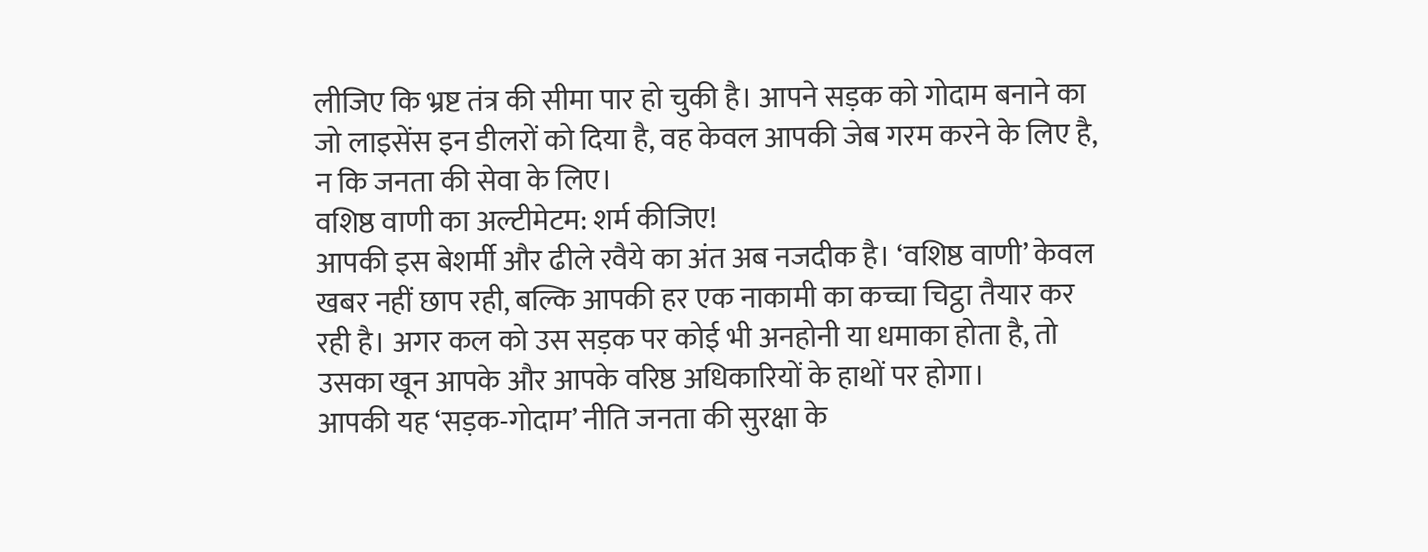लीजिए कि भ्रष्ट तंत्र की सीमा पार हो चुकी है। आपने सड़क को गोदाम बनाने का जो लाइसेंस इन डीलरों को दिया है, वह केवल आपकी जेब गरम करने के लिए है, न कि जनता की सेवा के लिए।
वशिष्ठ वाणी का अल्टीमेटम: शर्म कीजिए!
आपकी इस बेशर्मी और ढीले रवैये का अंत अब नजदीक है। ‘वशिष्ठ वाणी’ केवल खबर नहीं छाप रही, बल्कि आपकी हर एक नाकामी का कच्चा चिट्ठा तैयार कर रही है। अगर कल को उस सड़क पर कोई भी अनहोनी या धमाका होता है, तो उसका खून आपके और आपके वरिष्ठ अधिकारियों के हाथों पर होगा।
आपकी यह ‘सड़क-गोदाम’ नीति जनता की सुरक्षा के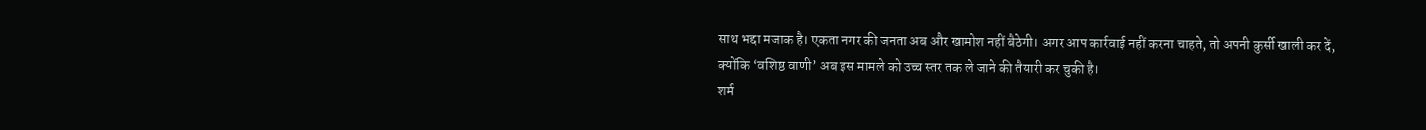साथ भद्दा मजाक है। एकता नगर की जनता अब और खामोश नहीं बैठेगी। अगर आप कार्रवाई नहीं करना चाहते, तो अपनी कुर्सी खाली कर दें, क्योंकि ‘वशिष्ठ वाणी’ अब इस मामले को उच्च स्तर तक ले जाने की तैयारी कर चुकी है।
शर्म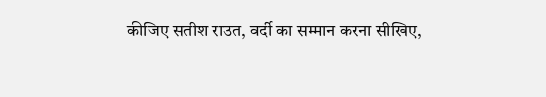कीजिए सतीश राउत, वर्दी का सम्मान करना सीखिए,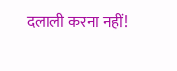दलाली करना नहीं!